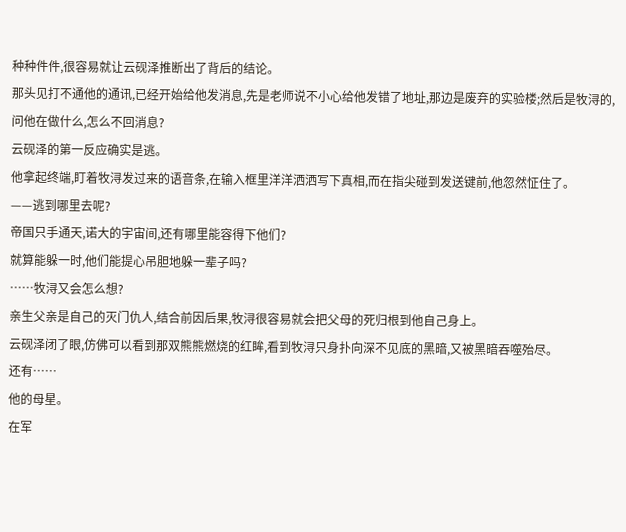种种件件,很容易就让云砚泽推断出了背后的结论。
那头见打不通他的通讯,已经开始给他发消息,先是老师说不小心给他发错了地址,那边是废弃的实验楼;然后是牧浔的,问他在做什么,怎么不回消息?
云砚泽的第一反应确实是逃。
他拿起终端,盯着牧浔发过来的语音条,在输入框里洋洋洒洒写下真相,而在指尖碰到发送键前,他忽然怔住了。
——逃到哪里去呢?
帝国只手通天,诺大的宇宙间,还有哪里能容得下他们?
就算能躲一时,他们能提心吊胆地躲一辈子吗?
……牧浔又会怎么想?
亲生父亲是自己的灭门仇人,结合前因后果,牧浔很容易就会把父母的死归根到他自己身上。
云砚泽闭了眼,仿佛可以看到那双熊熊燃烧的红眸,看到牧浔只身扑向深不见底的黑暗,又被黑暗吞噬殆尽。
还有……
他的母星。
在军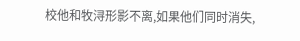校他和牧浔形影不离,如果他们同时消失,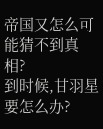帝国又怎么可能猜不到真相?
到时候,甘羽星要怎么办?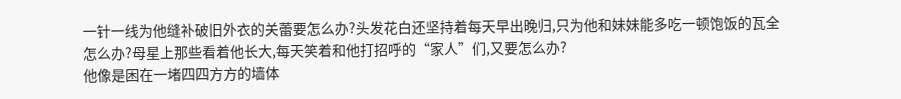一针一线为他缝补破旧外衣的关蕾要怎么办?头发花白还坚持着每天早出晚归,只为他和妹妹能多吃一顿饱饭的瓦全怎么办?母星上那些看着他长大,每天笑着和他打招呼的“家人”们,又要怎么办?
他像是困在一堵四四方方的墙体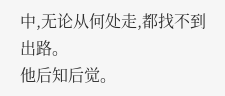中,无论从何处走,都找不到出路。
他后知后觉。